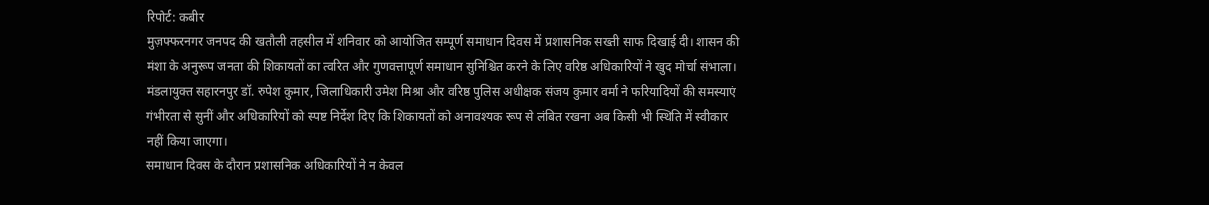रिपोर्ट: कबीर
मुज़फ्फरनगर जनपद की खतौली तहसील में शनिवार को आयोजित सम्पूर्ण समाधान दिवस में प्रशासनिक सख्ती साफ दिखाई दी। शासन की मंशा के अनुरूप जनता की शिकायतों का त्वरित और गुणवत्तापूर्ण समाधान सुनिश्चित करने के लिए वरिष्ठ अधिकारियों ने खुद मोर्चा संभाला। मंडलायुक्त सहारनपुर डॉ. रुपेश कुमार, जिलाधिकारी उमेश मिश्रा और वरिष्ठ पुलिस अधीक्षक संजय कुमार वर्मा ने फरियादियों की समस्याएं गंभीरता से सुनीं और अधिकारियों को स्पष्ट निर्देश दिए कि शिकायतों को अनावश्यक रूप से लंबित रखना अब किसी भी स्थिति में स्वीकार नहीं किया जाएगा।
समाधान दिवस के दौरान प्रशासनिक अधिकारियों ने न केवल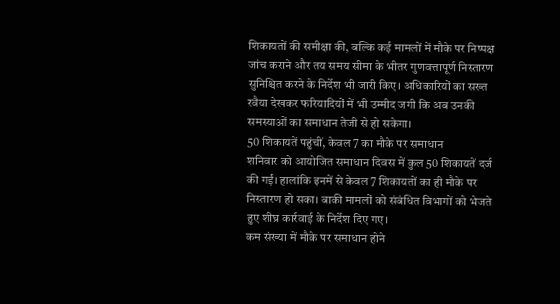शिकायतों की समीक्षा की, बल्कि कई मामलों में मौके पर निष्पक्ष जांच कराने और तय समय सीमा के भीतर गुणवत्तापूर्ण निस्तारण सुनिश्चित करने के निर्देश भी जारी किए। अधिकारियों का सख्त रवैया देखकर फरियादियों में भी उम्मीद जगी कि अब उनकी समस्याओं का समाधान तेजी से हो सकेगा।
50 शिकायतें पहुंचीं, केवल 7 का मौके पर समाधान
शनिवार को आयोजित समाधान दिवस में कुल 50 शिकायतें दर्ज की गईं। हालांकि इनमें से केवल 7 शिकायतों का ही मौके पर निस्तारण हो सका। बाकी मामलों को संबंधित विभागों को भेजते हुए शीघ्र कार्रवाई के निर्देश दिए गए।
कम संख्या में मौके पर समाधान होने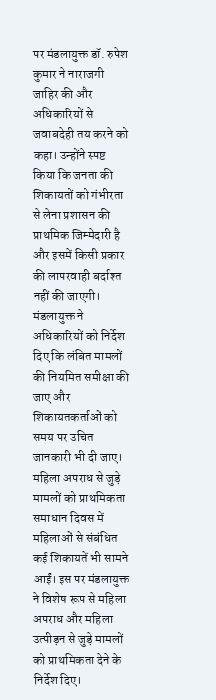पर मंडलायुक्त डॉ. रुपेश कुमार ने नाराजगी जाहिर की और अधिकारियों से जवाबदेही तय करने को कहा। उन्होंने स्पष्ट किया कि जनता की शिकायतों को गंभीरता से लेना प्रशासन की प्राथमिक जिम्मेदारी है और इसमें किसी प्रकार की लापरवाही बर्दाश्त नहीं की जाएगी।
मंडलायुक्त ने अधिकारियों को निर्देश दिए कि लंबित मामलों की नियमित समीक्षा की जाए और शिकायतकर्ताओं को समय पर उचित जानकारी भी दी जाए।
महिला अपराध से जुड़े मामलों को प्राथमिकता
समाधान दिवस में महिलाओं से संबंधित कई शिकायतें भी सामने आईं। इस पर मंडलायुक्त ने विशेष रूप से महिला अपराध और महिला उत्पीड़न से जुड़े मामलों को प्राथमिकता देने के निर्देश दिए।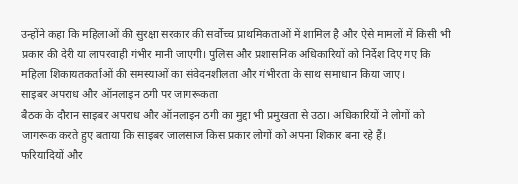उन्होंने कहा कि महिलाओं की सुरक्षा सरकार की सर्वोच्च प्राथमिकताओं में शामिल है और ऐसे मामलों में किसी भी प्रकार की देरी या लापरवाही गंभीर मानी जाएगी। पुलिस और प्रशासनिक अधिकारियों को निर्देश दिए गए कि महिला शिकायतकर्ताओं की समस्याओं का संवेदनशीलता और गंभीरता के साथ समाधान किया जाए।
साइबर अपराध और ऑनलाइन ठगी पर जागरूकता
बैठक के दौरान साइबर अपराध और ऑनलाइन ठगी का मुद्दा भी प्रमुखता से उठा। अधिकारियों ने लोगों को जागरूक करते हुए बताया कि साइबर जालसाज किस प्रकार लोगों को अपना शिकार बना रहे हैं।
फरियादियों और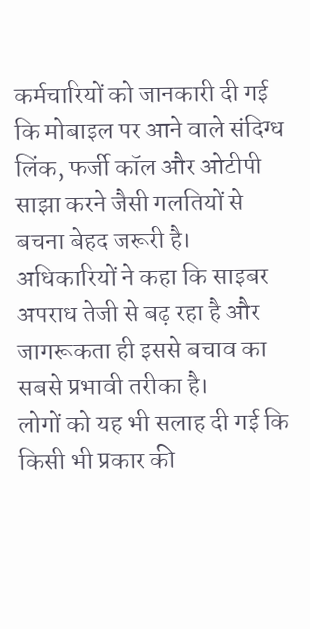कर्मचारियों को जानकारी दी गई कि मोबाइल पर आने वाले संदिग्ध लिंक, फर्जी कॉल और ओटीपी साझा करने जैसी गलतियों से बचना बेहद जरूरी है। अधिकारियों ने कहा कि साइबर अपराध तेजी से बढ़ रहा है और जागरूकता ही इससे बचाव का सबसे प्रभावी तरीका है।
लोगों को यह भी सलाह दी गई कि किसी भी प्रकार की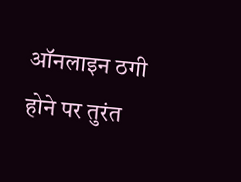ऑनलाइन ठगी होने पर तुरंत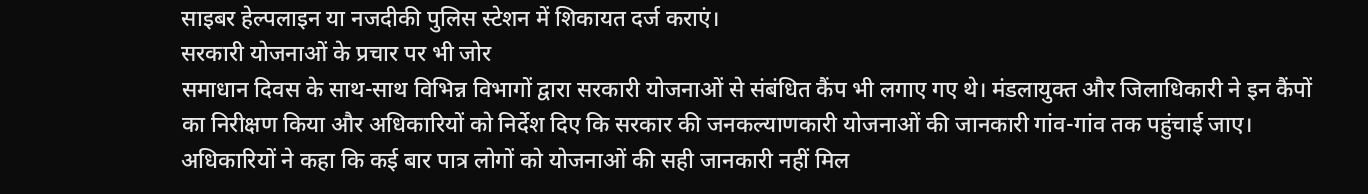साइबर हेल्पलाइन या नजदीकी पुलिस स्टेशन में शिकायत दर्ज कराएं।
सरकारी योजनाओं के प्रचार पर भी जोर
समाधान दिवस के साथ-साथ विभिन्न विभागों द्वारा सरकारी योजनाओं से संबंधित कैंप भी लगाए गए थे। मंडलायुक्त और जिलाधिकारी ने इन कैंपों का निरीक्षण किया और अधिकारियों को निर्देश दिए कि सरकार की जनकल्याणकारी योजनाओं की जानकारी गांव-गांव तक पहुंचाई जाए।
अधिकारियों ने कहा कि कई बार पात्र लोगों को योजनाओं की सही जानकारी नहीं मिल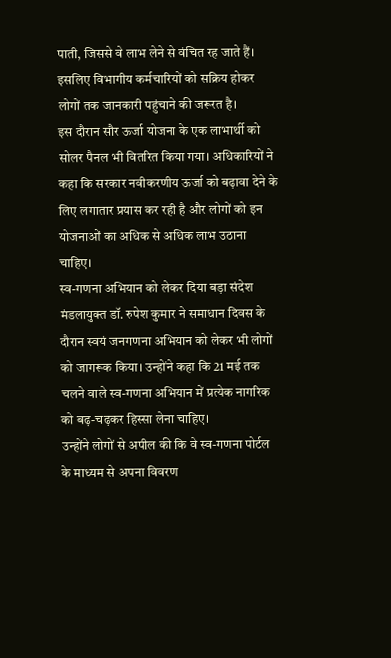पाती, जिससे वे लाभ लेने से वंचित रह जाते हैं। इसलिए विभागीय कर्मचारियों को सक्रिय होकर लोगों तक जानकारी पहुंचाने की जरूरत है।
इस दौरान सौर ऊर्जा योजना के एक लाभार्थी को सोलर पैनल भी वितरित किया गया। अधिकारियों ने कहा कि सरकार नवीकरणीय ऊर्जा को बढ़ावा देने के लिए लगातार प्रयास कर रही है और लोगों को इन योजनाओं का अधिक से अधिक लाभ उठाना चाहिए।
स्व-गणना अभियान को लेकर दिया बड़ा संदेश
मंडलायुक्त डॉ. रुपेश कुमार ने समाधान दिवस के दौरान स्वयं जनगणना अभियान को लेकर भी लोगों को जागरूक किया। उन्होंने कहा कि 21 मई तक चलने वाले स्व-गणना अभियान में प्रत्येक नागरिक को बढ़-चढ़कर हिस्सा लेना चाहिए।
उन्होंने लोगों से अपील की कि वे स्व-गणना पोर्टल के माध्यम से अपना विवरण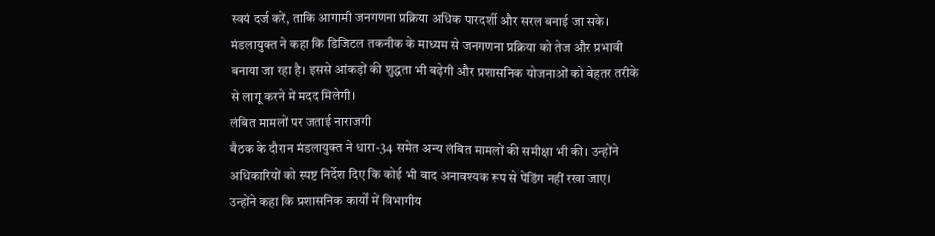स्वयं दर्ज करें, ताकि आगामी जनगणना प्रक्रिया अधिक पारदर्शी और सरल बनाई जा सके।
मंडलायुक्त ने कहा कि डिजिटल तकनीक के माध्यम से जनगणना प्रक्रिया को तेज और प्रभावी बनाया जा रहा है। इससे आंकड़ों की शुद्धता भी बढ़ेगी और प्रशासनिक योजनाओं को बेहतर तरीके से लागू करने में मदद मिलेगी।
लंबित मामलों पर जताई नाराजगी
बैठक के दौरान मंडलायुक्त ने धारा-34 समेत अन्य लंबित मामलों की समीक्षा भी की। उन्होंने अधिकारियों को स्पष्ट निर्देश दिए कि कोई भी वाद अनावश्यक रूप से पेंडिंग नहीं रखा जाए।
उन्होंने कहा कि प्रशासनिक कार्यों में विभागीय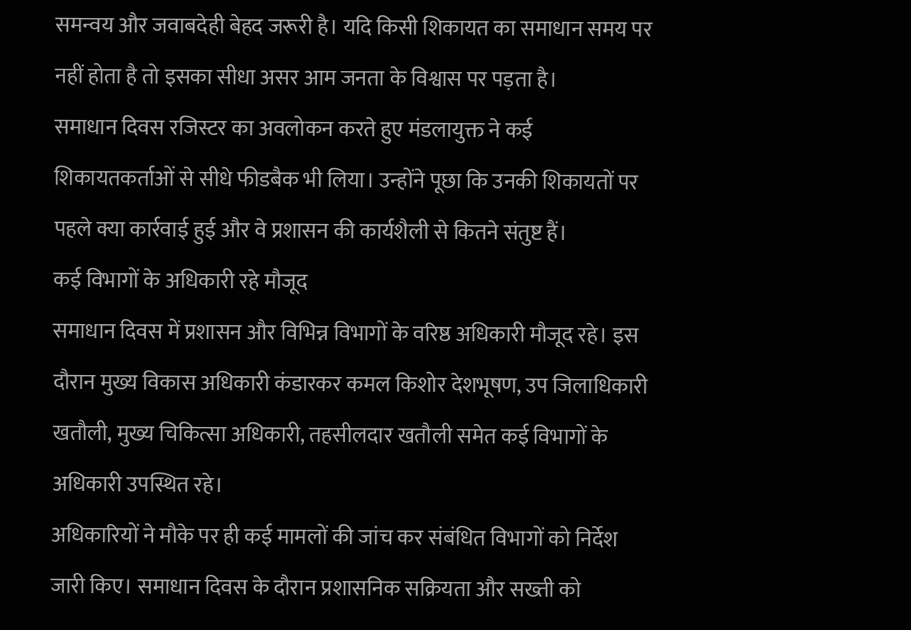समन्वय और जवाबदेही बेहद जरूरी है। यदि किसी शिकायत का समाधान समय पर नहीं होता है तो इसका सीधा असर आम जनता के विश्वास पर पड़ता है।
समाधान दिवस रजिस्टर का अवलोकन करते हुए मंडलायुक्त ने कई शिकायतकर्ताओं से सीधे फीडबैक भी लिया। उन्होंने पूछा कि उनकी शिकायतों पर पहले क्या कार्रवाई हुई और वे प्रशासन की कार्यशैली से कितने संतुष्ट हैं।
कई विभागों के अधिकारी रहे मौजूद
समाधान दिवस में प्रशासन और विभिन्न विभागों के वरिष्ठ अधिकारी मौजूद रहे। इस दौरान मुख्य विकास अधिकारी कंडारकर कमल किशोर देशभूषण, उप जिलाधिकारी खतौली, मुख्य चिकित्सा अधिकारी, तहसीलदार खतौली समेत कई विभागों के अधिकारी उपस्थित रहे।
अधिकारियों ने मौके पर ही कई मामलों की जांच कर संबंधित विभागों को निर्देश जारी किए। समाधान दिवस के दौरान प्रशासनिक सक्रियता और सख्ती को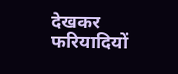देखकर फरियादियों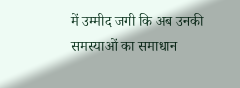में उम्मीद जगी कि अब उनकी समस्याओं का समाधान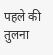पहले की तुलना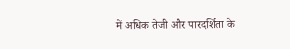में अधिक तेजी और पारदर्शिता के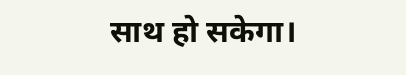साथ हो सकेगा।